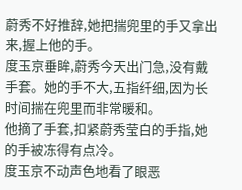蔚秀不好推辞,她把揣兜里的手又拿出来,握上他的手。
度玉京垂眸,蔚秀今天出门急,没有戴手套。她的手不大,五指纤细,因为长时间揣在兜里而非常暖和。
他摘了手套,扣紧蔚秀莹白的手指,她的手被冻得有点冷。
度玉京不动声色地看了眼恶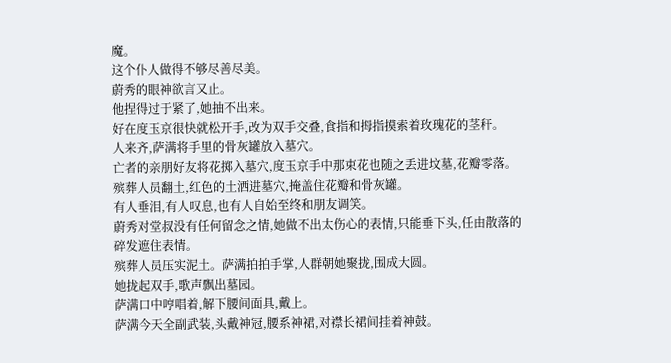魔。
这个仆人做得不够尽善尽美。
蔚秀的眼神欲言又止。
他捏得过于紧了,她抽不出来。
好在度玉京很快就松开手,改为双手交叠,食指和拇指摸索着玫瑰花的茎秆。
人来齐,萨满将手里的骨灰罐放入墓穴。
亡者的亲朋好友将花掷入墓穴,度玉京手中那束花也随之丢进坟墓,花瓣零落。
殡葬人员翻土,红色的土洒进墓穴,掩盖住花瓣和骨灰罐。
有人垂泪,有人叹息,也有人自始至终和朋友调笑。
蔚秀对堂叔没有任何留念之情,她做不出太伤心的表情,只能垂下头,任由散落的碎发遮住表情。
殡葬人员压实泥土。萨满拍拍手掌,人群朝她聚拢,围成大圆。
她拢起双手,歌声飘出墓园。
萨满口中哼唱着,解下腰间面具,戴上。
萨满今天全副武装,头戴神冠,腰系神裙,对襟长裙间挂着神鼓。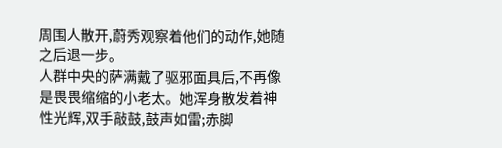周围人散开,蔚秀观察着他们的动作,她随之后退一步。
人群中央的萨满戴了驱邪面具后,不再像是畏畏缩缩的小老太。她浑身散发着神性光辉,双手敲鼓,鼓声如雷;赤脚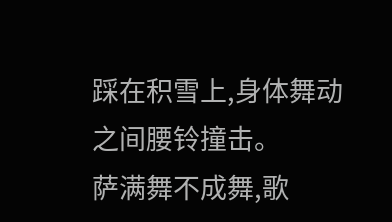踩在积雪上,身体舞动之间腰铃撞击。
萨满舞不成舞,歌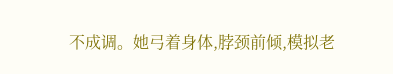不成调。她弓着身体,脖颈前倾,模拟老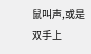鼠叫声,或是双手上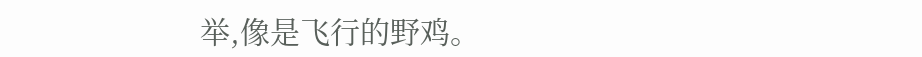举,像是飞行的野鸡。